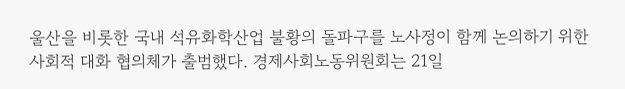울산을 비롯한 국내 석유화학산업 불황의 돌파구를 노사정이 함께 논의하기 위한 사회적 대화 협의체가 출범했다. 경제사회노동위원회는 21일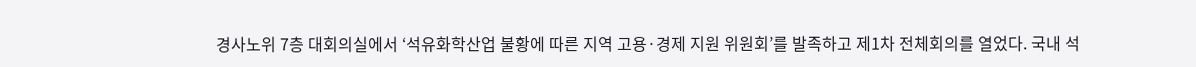경사노위 7층 대회의실에서 ‘석유화학산업 불황에 따른 지역 고용·경제 지원 위원회’를 발족하고 제1차 전체회의를 열었다. 국내 석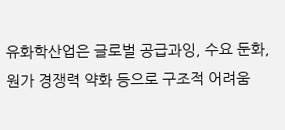유화학산업은 글로벌 공급과잉, 수요 둔화, 원가 경쟁력 약화 등으로 구조적 어려움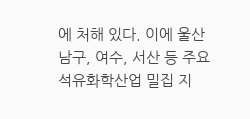에 처해 있다. 이에 울산 남구, 여수, 서산 등 주요 석유화학산업 밀집 지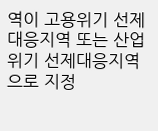역이 고용위기 선제대응지역 또는 산업위기 선제대응지역으로 지정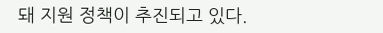돼 지원 정책이 추진되고 있다.